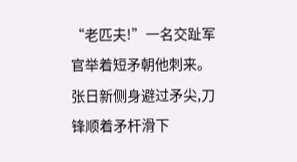“老匹夫!”一名交趾军官举着短矛朝他刺来。
张日新侧身避过矛尖,刀锋顺着矛杆滑下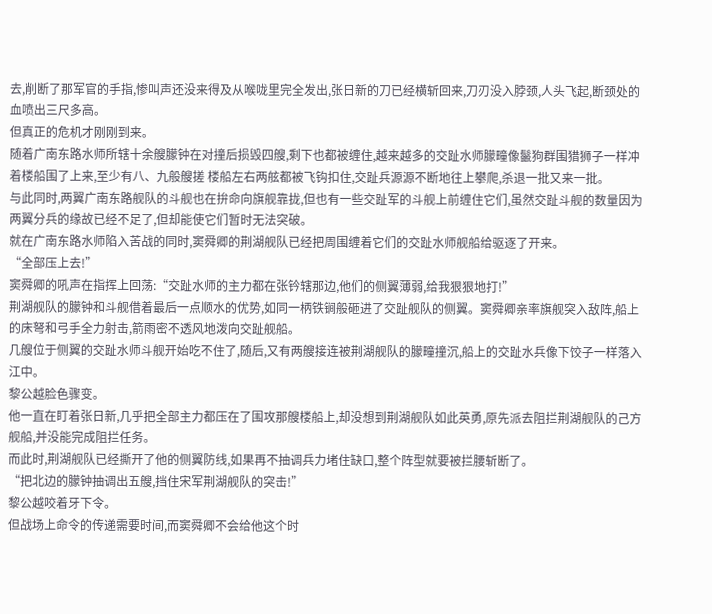去,削断了那军官的手指,惨叫声还没来得及从喉咙里完全发出,张日新的刀已经横斩回来,刀刃没入脖颈,人头飞起,断颈处的血喷出三尺多高。
但真正的危机才刚刚到来。
随着广南东路水师所辖十余艘朦钟在对撞后损毁四艘,剩下也都被缠住,越来越多的交趾水师朦疃像鬣狗群围猎狮子一样冲着楼船围了上来,至少有八、九般艘搓 楼船左右两舷都被飞钩扣住,交趾兵源源不断地往上攀爬,杀退一批又来一批。
与此同时,两翼广南东路舰队的斗舰也在拚命向旗舰靠拢,但也有一些交趾军的斗舰上前缠住它们,虽然交趾斗舰的数量因为两翼分兵的缘故已经不足了,但却能使它们暂时无法突破。
就在广南东路水师陷入苦战的同时,窦舜卿的荆湖舰队已经把周围缠着它们的交趾水师舰船给驱逐了开来。
“全部压上去!”
窦舜卿的吼声在指挥上回荡:“交趾水师的主力都在张钤辖那边,他们的侧翼薄弱,给我狠狠地打!”
荆湖舰队的朦钟和斗舰借着最后一点顺水的优势,如同一柄铁锏般砸进了交趾舰队的侧翼。窦舜卿亲率旗舰突入敌阵,船上的床弩和弓手全力射击,箭雨密不透风地泼向交趾舰船。
几艘位于侧翼的交趾水师斗舰开始吃不住了,随后,又有两艘接连被荆湖舰队的朦疃撞沉,船上的交趾水兵像下饺子一样落入江中。
黎公越脸色骤变。
他一直在盯着张日新,几乎把全部主力都压在了围攻那艘楼船上,却没想到荆湖舰队如此英勇,原先派去阻拦荆湖舰队的己方舰船,并没能完成阻拦任务。
而此时,荆湖舰队已经撕开了他的侧翼防线,如果再不抽调兵力堵住缺口,整个阵型就要被拦腰斩断了。
“把北边的朦钟抽调出五艘,挡住宋军荆湖舰队的突击!”
黎公越咬着牙下令。
但战场上命令的传递需要时间,而窦舜卿不会给他这个时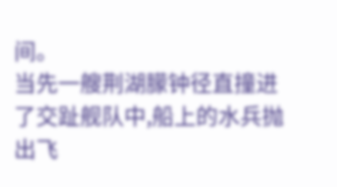间。
当先一艘荆湖朦钟径直撞进了交趾舰队中,船上的水兵抛出飞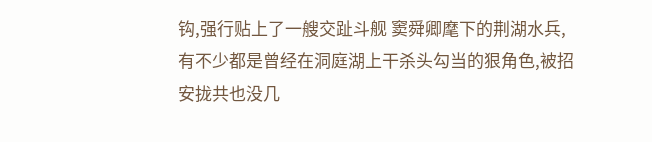钩,强行贴上了一艘交趾斗舰 窦舜卿麾下的荆湖水兵,有不少都是曾经在洞庭湖上干杀头勾当的狠角色,被招安拢共也没几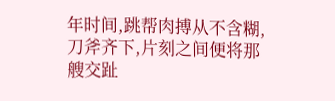年时间,跳帮肉搏从不含糊,刀斧齐下,片刻之间便将那艘交趾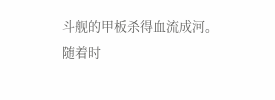斗舰的甲板杀得血流成河。
随着时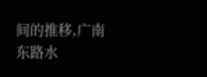间的推移,广南东路水